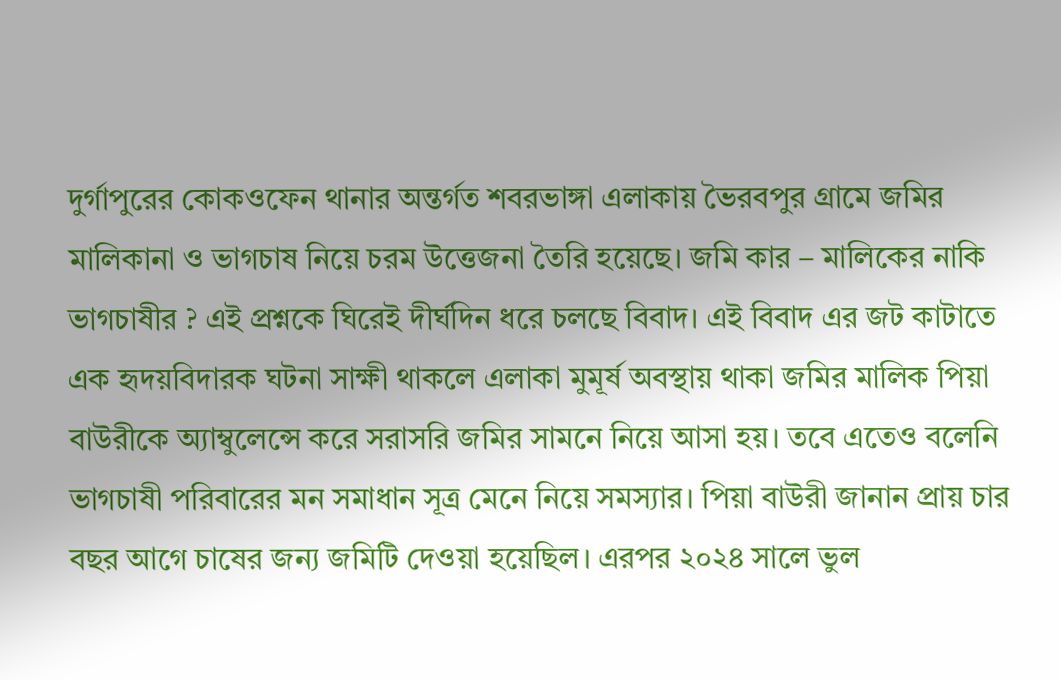দুর্গাপুরের কোকওফেন থানার অন্তর্গত শবরভাঙ্গা এলাকায় ভৈরবপুর গ্রামে জমির মালিকানা ও ভাগচাষ নিয়ে চরম উত্তেজনা তৈরি হয়েছে। জমি কার – মালিকের নাকি ভাগচাষীর ? এই প্রশ্নকে ঘিরেই দীর্ঘদিন ধরে চলছে বিবাদ। এই বিবাদ এর জট কাটাতে এক হৃদয়বিদারক ঘটনা সাক্ষী থাকলে এলাকা মুমূর্ষ অবস্থায় থাকা জমির মালিক পিয়া বাউরীকে অ্যাম্বুলেন্সে করে সরাসরি জমির সামনে নিয়ে আসা হয়। তবে এতেও বলেনি ভাগচাষী পরিবারের মন সমাধান সূত্র মেনে নিয়ে সমস্যার। পিয়া বাউরী জানান প্রায় চার বছর আগে চাষের জন্য জমিটি দেওয়া হয়েছিল। এরপর ২০২৪ সালে ভুল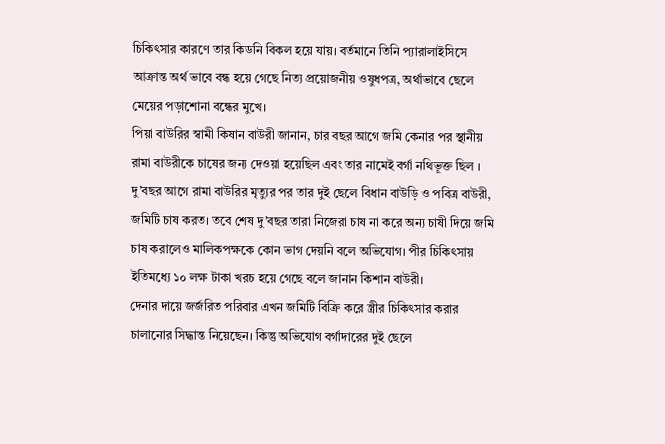চিকিৎসার কারণে তার কিডনি বিকল হয়ে যায়। বর্তমানে তিনি প্যারালাইসিসে আক্রান্ত অর্থ ভাবে বন্ধ হয়ে গেছে নিত্য প্রয়োজনীয় ওষুধপত্র, অর্থাভাবে ছেলে মেয়ের পড়াশোনা বন্ধের মুখে।
পিয়া বাউরির স্বামী কিষান বাউরী জানান, চার বছর আগে জমি কেনার পর স্থানীয় রামা বাউরীকে চাষের জন্য দেওয়া হয়েছিল এবং তার নামেই বর্গা নথিভূক্ত ছিল । দু’বছর আগে রামা বাউরির মৃত্যুর পর তার দুই ছেলে বিধান বাউড়ি ও পবিত্র বাউরী, জমিটি চাষ করত। তবে শেষ দু’বছর তারা নিজেরা চাষ না করে অন্য চাষী দিয়ে জমি চাষ করালেও মালিকপক্ষকে কোন ভাগ দেয়নি বলে অভিযোগ। পীর চিকিৎসায় ইতিমধ্যে ১০ লক্ষ টাকা খরচ হয়ে গেছে বলে জানান কিশান বাউরী।
দেনার দায়ে জর্জরিত পরিবার এখন জমিটি বিক্রি করে স্ত্রীর চিকিৎসার করার চালানোর সিদ্ধান্ত নিয়েছেন। কিন্তু অভিযোগ বর্গাদারের দুই ছেলে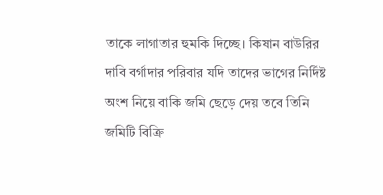তাকে লাগাতার হুমকি দিচ্ছে। কিষান বাউরির দাবি বর্গাদার পরিবার যদি তাদের ভাগের নির্দিষ্ট অংশ নিয়ে বাকি জমি ছেড়ে দেয় তবে তিনি জমিটি বিক্রি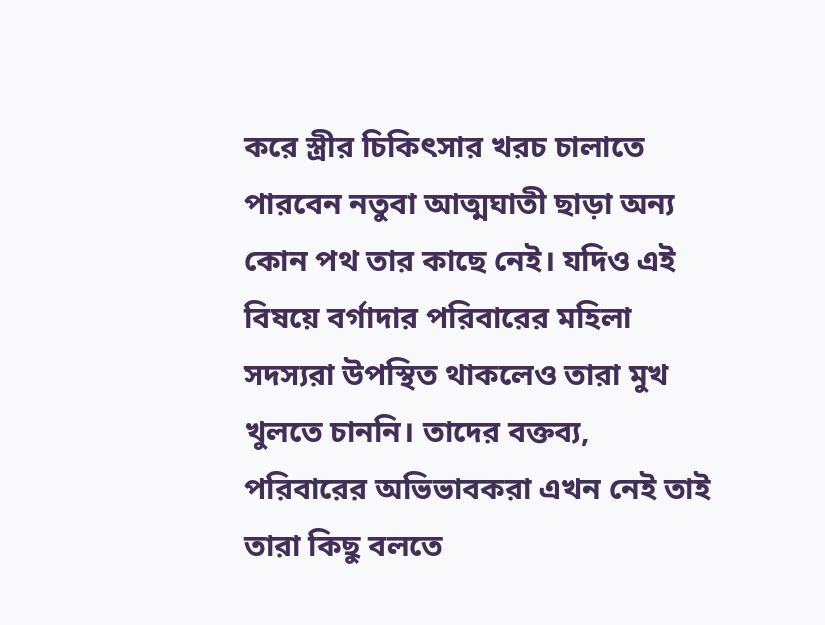করে স্ত্রীর চিকিৎসার খরচ চালাতে পারবেন নতুবা আত্মঘাতী ছাড়া অন্য কোন পথ তার কাছে নেই। যদিও এই বিষয়ে বর্গাদার পরিবারের মহিলা সদস্যরা উপস্থিত থাকলেও তারা মুখ খুলতে চাননি। তাদের বক্তব্য, পরিবারের অভিভাবকরা এখন নেই তাই তারা কিছু বলতে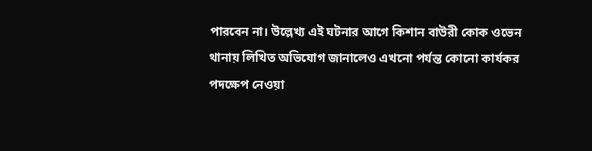পারবেন না। উল্লেখ্য এই ঘটনার আগে কিশান বাউরী কোক ওভেন থানায় লিখিত অভিযোগ জানালেও এখনো পর্যন্ত কোনো কার্যকর পদক্ষেপ নেওয়া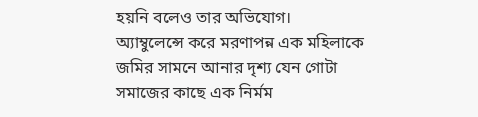হয়নি বলেও তার অভিযোগ।
অ্যাম্বুলেন্সে করে মরণাপন্ন এক মহিলাকে জমির সামনে আনার দৃশ্য যেন গোটা সমাজের কাছে এক নির্মম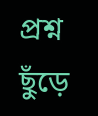প্রশ্ন ছুঁড়ে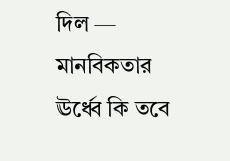দিল — মানবিকতার ঊর্ধ্বে কি তবে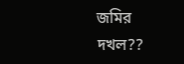জমির দখল??